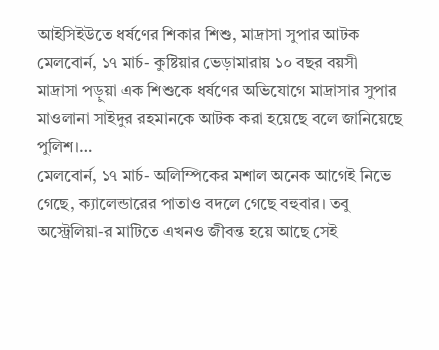আইসিইউতে ধর্ষণের শিকার শিশু, মাদ্রাসা সুপার আটক
মেলবোর্ন, ১৭ মার্চ- কুষ্টিয়ার ভেড়ামারায় ১০ বছর বয়সী মাদ্রাসা পড়ুয়া এক শিশুকে ধর্ষণের অভিযোগে মাদ্রাসার সুপার মাওলানা সাইদুর রহমানকে আটক করা হয়েছে বলে জানিয়েছে পুলিশ।…
মেলবোর্ন, ১৭ মার্চ- অলিম্পিকের মশাল অনেক আগেই নিভে গেছে, ক্যালেন্ডারের পাতাও বদলে গেছে বহুবার। তবু অস্ট্রেলিয়া-র মাটিতে এখনও জীবন্ত হয়ে আছে সেই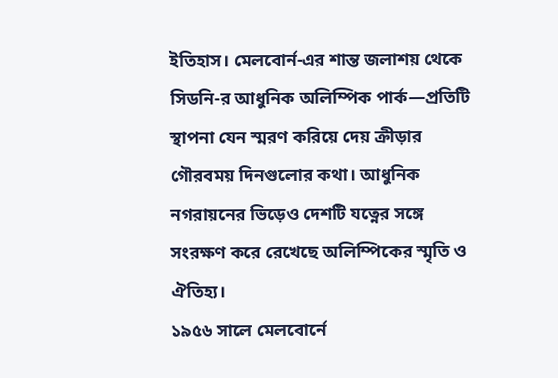ইতিহাস। মেলবোর্ন-এর শান্ত জলাশয় থেকে সিডনি-র আধুনিক অলিম্পিক পার্ক—প্রতিটি স্থাপনা যেন স্মরণ করিয়ে দেয় ক্রীড়ার গৌরবময় দিনগুলোর কথা। আধুনিক নগরায়নের ভিড়েও দেশটি যত্নের সঙ্গে সংরক্ষণ করে রেখেছে অলিম্পিকের স্মৃতি ও ঐতিহ্য।
১৯৫৬ সালে মেলবোর্নে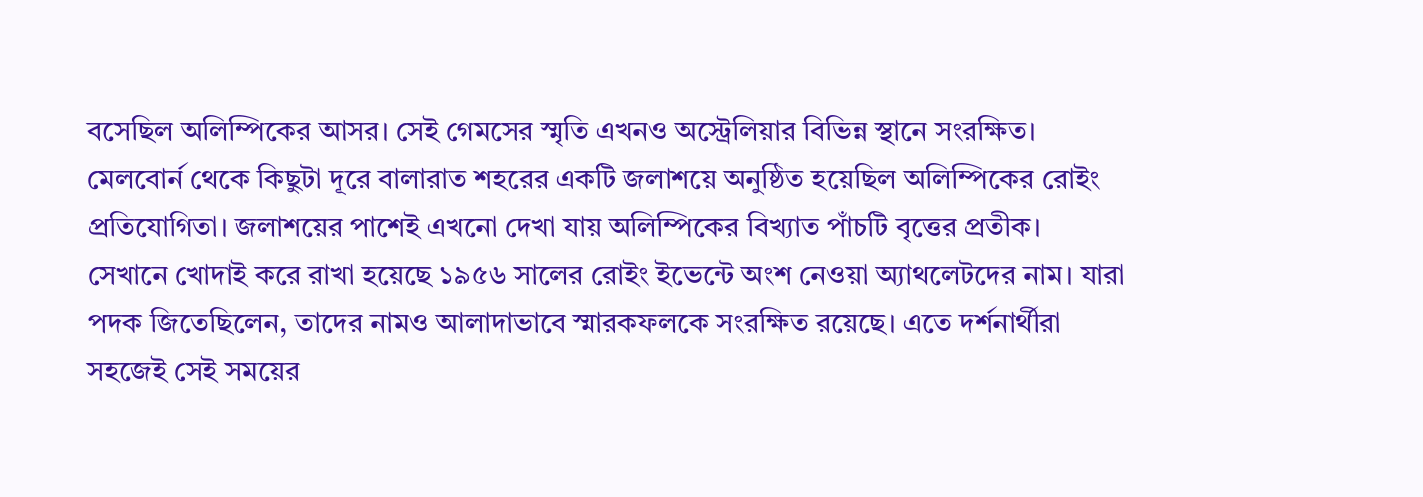বসেছিল অলিম্পিকের আসর। সেই গেমসের স্মৃতি এখনও অস্ট্রেলিয়ার বিভিন্ন স্থানে সংরক্ষিত। মেলবোর্ন থেকে কিছুটা দূরে বালারাত শহরের একটি জলাশয়ে অনুষ্ঠিত হয়েছিল অলিম্পিকের রোইং প্রতিযোগিতা। জলাশয়ের পাশেই এখনো দেখা যায় অলিম্পিকের বিখ্যাত পাঁচটি বৃত্তের প্রতীক।
সেখানে খোদাই করে রাখা হয়েছে ১৯৫৬ সালের রোইং ইভেন্টে অংশ নেওয়া অ্যাথলেটদের নাম। যারা পদক জিতেছিলেন, তাদের নামও আলাদাভাবে স্মারকফলকে সংরক্ষিত রয়েছে। এতে দর্শনার্থীরা সহজেই সেই সময়ের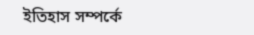ইতিহাস সম্পর্কে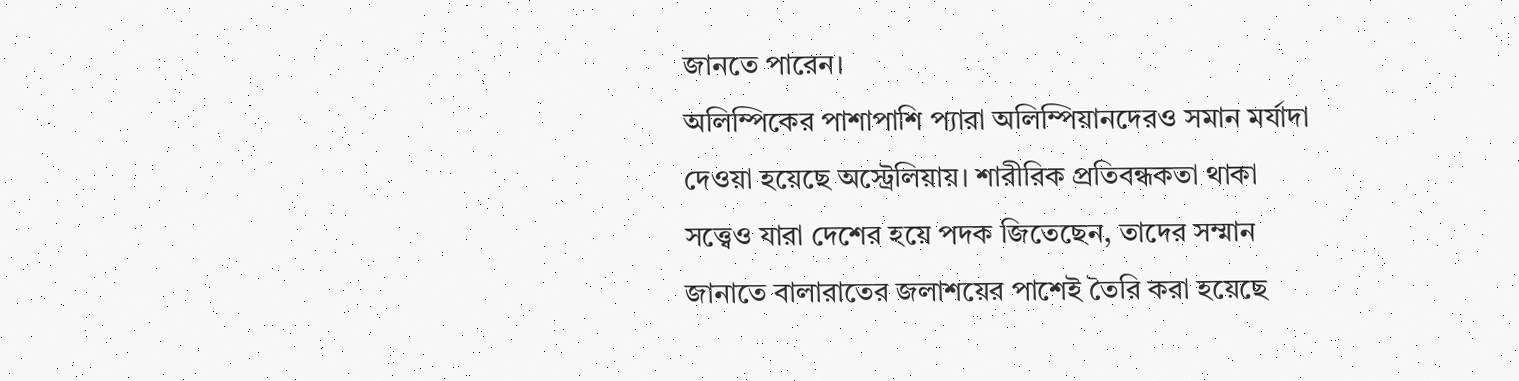জানতে পারেন।
অলিম্পিকের পাশাপাশি প্যারা অলিম্পিয়ানদেরও সমান মর্যাদা দেওয়া হয়েছে অস্ট্রেলিয়ায়। শারীরিক প্রতিবন্ধকতা থাকা সত্ত্বেও যারা দেশের হয়ে পদক জিতেছেন, তাদের সম্মান জানাতে বালারাতের জলাশয়ের পাশেই তৈরি করা হয়েছে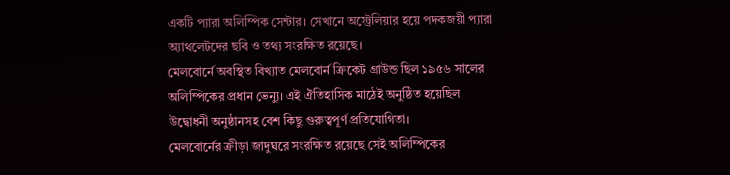একটি প্যারা অলিম্পিক সেন্টার। সেখানে অস্ট্রেলিয়ার হয়ে পদকজয়ী প্যারা অ্যাথলেটদের ছবি ও তথ্য সংরক্ষিত রয়েছে।
মেলবোর্নে অবস্থিত বিখ্যাত মেলবোর্ন ক্রিকেট গ্রাউন্ড ছিল ১৯৫৬ সালের অলিম্পিকের প্রধান ভেন্যু। এই ঐতিহাসিক মাঠেই অনুষ্ঠিত হয়েছিল উদ্বোধনী অনুষ্ঠানসহ বেশ কিছু গুরুত্বপূর্ণ প্রতিযোগিতা।
মেলবোর্নের ক্রীড়া জাদুঘরে সংরক্ষিত রয়েছে সেই অলিম্পিকের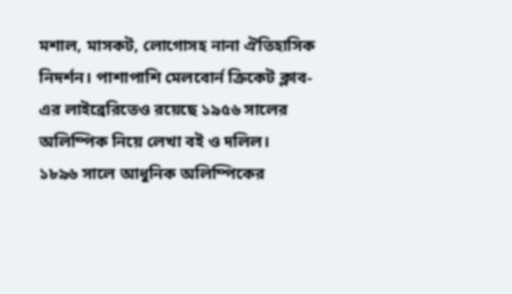মশাল, মাসকট, লোগোসহ নানা ঐতিহাসিক নিদর্শন। পাশাপাশি মেলবোর্ন ক্রিকেট ক্লাব-এর লাইব্রেরিতেও রয়েছে ১৯৫৬ সালের অলিম্পিক নিয়ে লেখা বই ও দলিল।
১৮৯৬ সালে আধুনিক অলিম্পিকের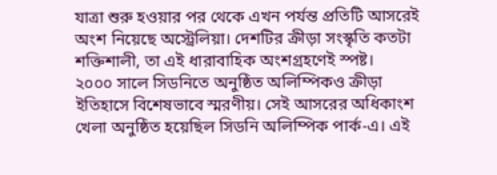যাত্রা শুরু হওয়ার পর থেকে এখন পর্যন্ত প্রতিটি আসরেই অংশ নিয়েছে অস্ট্রেলিয়া। দেশটির ক্রীড়া সংস্কৃতি কতটা শক্তিশালী, তা এই ধারাবাহিক অংশগ্রহণেই স্পষ্ট।
২০০০ সালে সিডনিতে অনুষ্ঠিত অলিম্পিকও ক্রীড়া ইতিহাসে বিশেষভাবে স্মরণীয়। সেই আসরের অধিকাংশ খেলা অনুষ্ঠিত হয়েছিল সিডনি অলিম্পিক পার্ক-এ। এই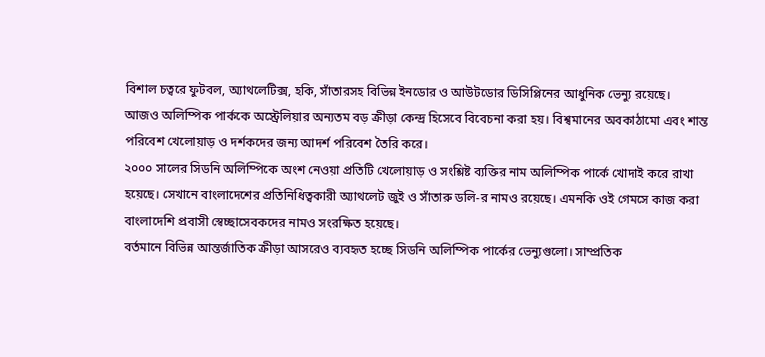বিশাল চত্বরে ফুটবল, অ্যাথলেটিক্স, হকি, সাঁতারসহ বিভিন্ন ইনডোর ও আউটডোর ডিসিপ্লিনের আধুনিক ভেন্যু রয়েছে।
আজও অলিম্পিক পার্ককে অস্ট্রেলিয়ার অন্যতম বড় ক্রীড়া কেন্দ্র হিসেবে বিবেচনা করা হয়। বিশ্বমানের অবকাঠামো এবং শান্ত পরিবেশ খেলোয়াড় ও দর্শকদের জন্য আদর্শ পরিবেশ তৈরি করে।
২০০০ সালের সিডনি অলিম্পিকে অংশ নেওয়া প্রতিটি খেলোয়াড় ও সংশ্লিষ্ট ব্যক্তির নাম অলিম্পিক পার্কে খোদাই করে রাখা হয়েছে। সেখানে বাংলাদেশের প্রতিনিধিত্বকারী অ্যাথলেট জুই ও সাঁতারু ডলি-র নামও রয়েছে। এমনকি ওই গেমসে কাজ করা বাংলাদেশি প্রবাসী স্বেচ্ছাসেবকদের নামও সংরক্ষিত হয়েছে।
বর্তমানে বিভিন্ন আন্তর্জাতিক ক্রীড়া আসরেও ব্যবহৃত হচ্ছে সিডনি অলিম্পিক পার্কের ভেন্যুগুলো। সাম্প্রতিক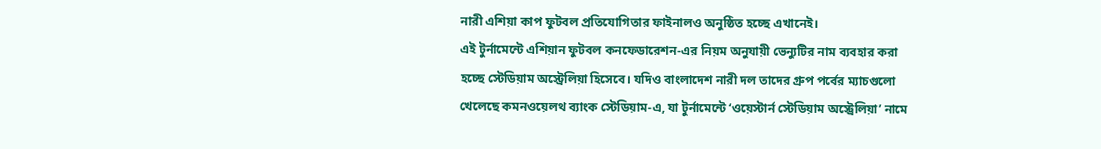নারী এশিয়া কাপ ফুটবল প্রতিযোগিতার ফাইনালও অনুষ্ঠিত হচ্ছে এখানেই।
এই টুর্নামেন্টে এশিয়ান ফুটবল কনফেডারেশন-এর নিয়ম অনুযায়ী ভেন্যুটির নাম ব্যবহার করা হচ্ছে স্টেডিয়াম অস্ট্রেলিয়া হিসেবে। যদিও বাংলাদেশ নারী দল তাদের গ্রুপ পর্বের ম্যাচগুলো খেলেছে কমনওয়েলথ ব্যাংক স্টেডিয়াম-এ, যা টুর্নামেন্টে ‘ওয়েস্টার্ন স্টেডিয়াম অস্ট্রেলিয়া’ নামে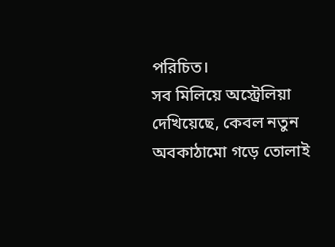পরিচিত।
সব মিলিয়ে অস্ট্রেলিয়া দেখিয়েছে, কেবল নতুন অবকাঠামো গড়ে তোলাই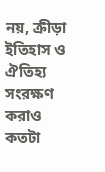নয়, ক্রীড়া ইতিহাস ও ঐতিহ্য সংরক্ষণ করাও কতটা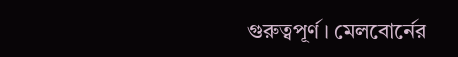গুরুত্বপূর্ণ। মেলবোর্নের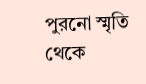পুরনো স্মৃতি থেকে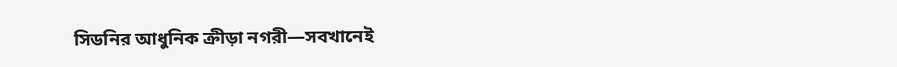সিডনির আধুনিক ক্রীড়া নগরী—সবখানেই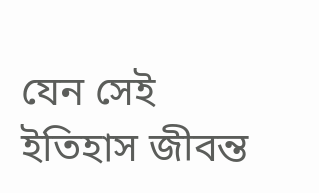যেন সেই ইতিহাস জীবন্ত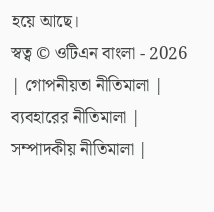হয়ে আছে।
স্বত্ব © ওটিএন বাংলা - 2026 | গোপনীয়তা নীতিমালা | ব্যবহারের নীতিমালা | সম্পাদকীয় নীতিমালা |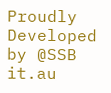Proudly Developed by @SSB it.au